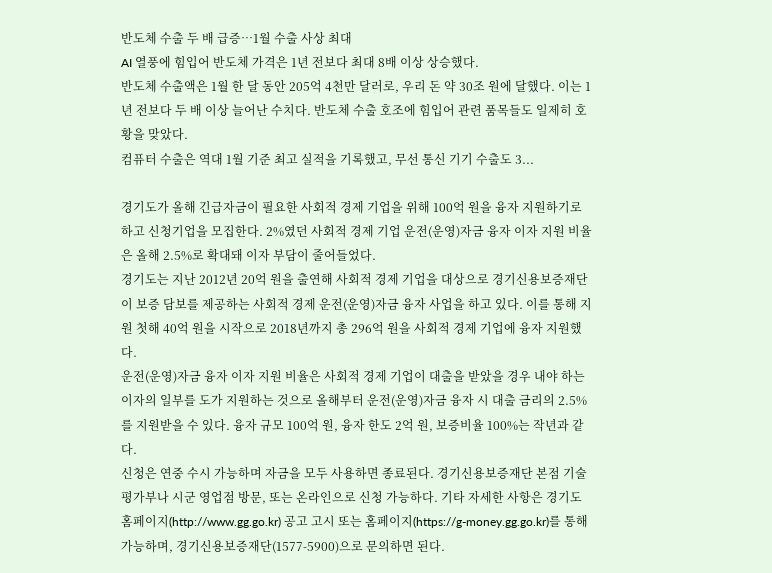반도체 수출 두 배 급증…1월 수출 사상 최대
AI 열풍에 힘입어 반도체 가격은 1년 전보다 최대 8배 이상 상승했다.
반도체 수출액은 1월 한 달 동안 205억 4천만 달러로, 우리 돈 약 30조 원에 달했다. 이는 1년 전보다 두 배 이상 늘어난 수치다. 반도체 수출 호조에 힘입어 관련 품목들도 일제히 호황을 맞았다.
컴퓨터 수출은 역대 1월 기준 최고 실적을 기록했고, 무선 통신 기기 수출도 3...

경기도가 올해 긴급자금이 필요한 사회적 경제 기업을 위해 100억 원을 융자 지원하기로 하고 신청기업을 모집한다. 2%였던 사회적 경제 기업 운전(운영)자금 융자 이자 지원 비율은 올해 2.5%로 확대돼 이자 부담이 줄어들었다.
경기도는 지난 2012년 20억 원을 출연해 사회적 경제 기업을 대상으로 경기신용보증재단이 보증 담보를 제공하는 사회적 경제 운전(운영)자금 융자 사업을 하고 있다. 이를 통해 지원 첫해 40억 원을 시작으로 2018년까지 총 296억 원을 사회적 경제 기업에 융자 지원했다.
운전(운영)자금 융자 이자 지원 비율은 사회적 경제 기업이 대출을 받았을 경우 내야 하는 이자의 일부를 도가 지원하는 것으로 올해부터 운전(운영)자금 융자 시 대출 금리의 2.5%를 지원받을 수 있다. 융자 규모 100억 원, 융자 한도 2억 원, 보증비율 100%는 작년과 같다.
신청은 연중 수시 가능하며 자금을 모두 사용하면 종료된다. 경기신용보증재단 본점 기술평가부나 시군 영업점 방문, 또는 온라인으로 신청 가능하다. 기타 자세한 사항은 경기도 홈페이지(http://www.gg.go.kr) 공고 고시 또는 홈페이지(https://g-money.gg.go.kr)를 통해 가능하며, 경기신용보증재단(1577-5900)으로 문의하면 된다.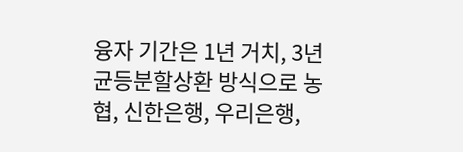융자 기간은 1년 거치, 3년 균등분할상환 방식으로 농협, 신한은행, 우리은행,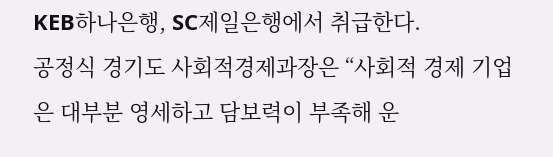KEB하나은행, SC제일은행에서 취급한다.
공정식 경기도 사회적경제과장은 “사회적 경제 기업은 대부분 영세하고 담보력이 부족해 운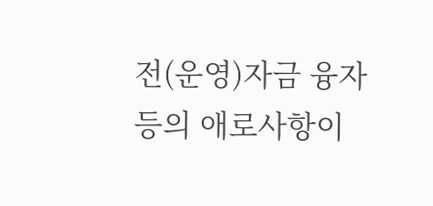전(운영)자금 융자 등의 애로사항이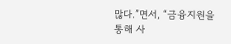많다.”면서, “금융지원을 통해 사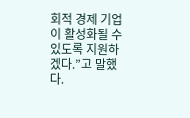회적 경제 기업이 활성화될 수 있도록 지원하겠다.”고 말했다.